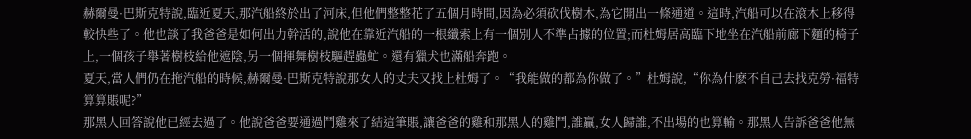赫爾曼·巴斯克特說,臨近夏天,那汽船終於出了河床,但他們整整花了五個月時間,因為必須砍伐樹木,為它開出一條通道。這時,汽船可以在滾木上移得較快些了。他也談了我爸爸是如何出力幹活的,說他在靠近汽船的一根纖索上有一個別人不準占據的位置;而杜姆居高臨下地坐在汽船前廊下麵的椅子上,一個孩子舉著樹枝給他遮陰,另一個揮舞樹枝驅趕蟲虻。還有獵犬也滿船奔跑。
夏天,當人們仍在拖汽船的時候,赫爾曼·巴斯克特說那女人的丈夫又找上杜姆了。“我能做的都為你做了。”杜姆說,“你為什麽不自己去找克勞·福特算算賬呢?”
那黑人回答說他已經去過了。他說爸爸要通過鬥雞來了結這筆賬,讓爸爸的雞和那黑人的雞鬥,誰贏,女人歸誰,不出場的也算輸。那黑人告訴爸爸他無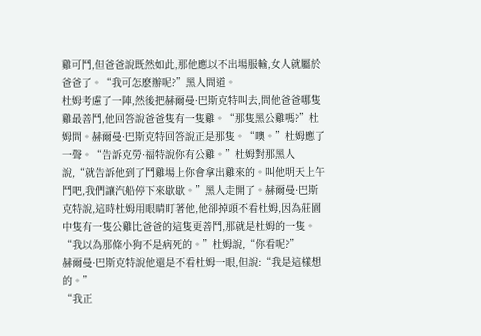雞可鬥,但爸爸說既然如此,那他應以不出場服輸,女人就屬於爸爸了。“我可怎麽辦呢?”黑人問道。
杜姆考慮了一陣,然後把赫爾曼·巴斯克特叫去,問他爸爸哪隻雞最善鬥,他回答說爸爸隻有一隻雞。“那隻黑公雞嗎?”杜姆問。赫爾曼·巴斯克特回答說正是那隻。“噢。”杜姆應了一聲。“告訴克勞·福特說你有公雞。”杜姆對那黑人說,“就告訴他到了鬥雞場上你會拿出雞來的。叫他明天上午鬥吧,我們讓汽船停下來歇歇。”黑人走開了。赫爾曼·巴斯克特說,這時杜姆用眼睛盯著他,他卻掉頭不看杜姆,因為莊園中隻有一隻公雞比爸爸的這隻更善鬥,那就是杜姆的一隻。“我以為那條小狗不是病死的。”杜姆說,“你看呢?”
赫爾曼·巴斯克特說他還是不看杜姆一眼,但說:“我是這樣想的。”
“我正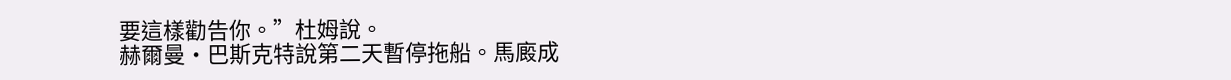要這樣勸告你。”杜姆說。
赫爾曼·巴斯克特說第二天暫停拖船。馬廄成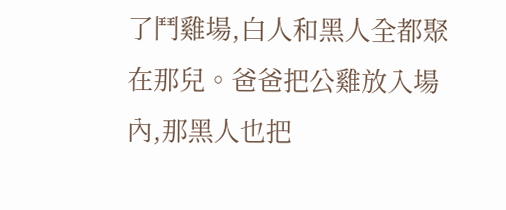了鬥雞場,白人和黑人全都聚在那兒。爸爸把公雞放入場內,那黑人也把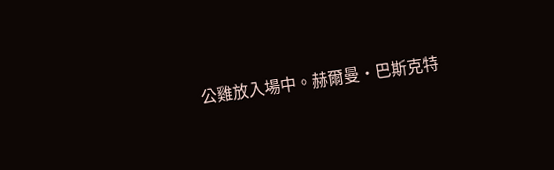公雞放入場中。赫爾曼·巴斯克特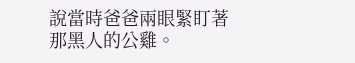說當時爸爸兩眼緊盯著那黑人的公雞。